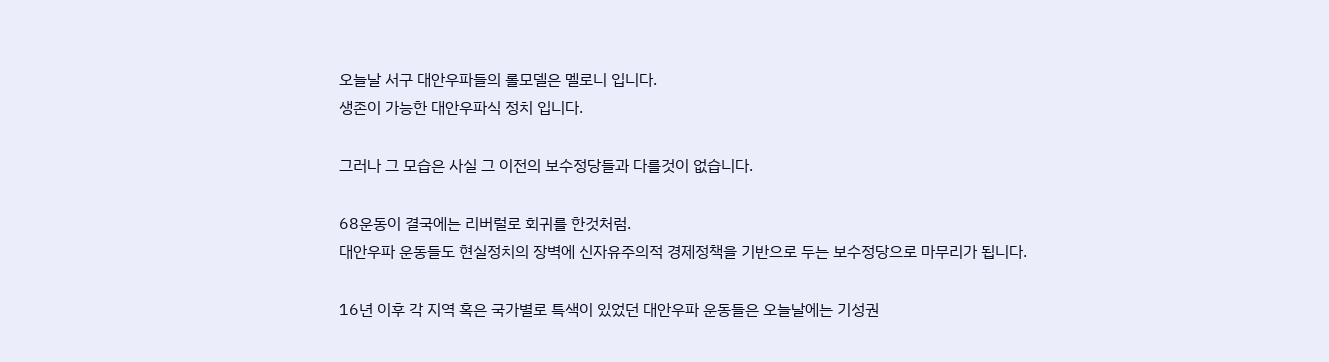오늘날 서구 대안우파들의 롤모델은 멜로니 입니다.
생존이 가능한 대안우파식 정치 입니다.

그러나 그 모습은 사실 그 이전의 보수정당들과 다를것이 없습니다.

68운동이 결국에는 리버럴로 회귀를 한것처럼.
대안우파 운동들도 현실정치의 장벽에 신자유주의적 경제정책을 기반으로 두는 보수정당으로 마무리가 됩니다.

16년 이후 각 지역 혹은 국가별로 특색이 있었던 대안우파 운동들은 오늘날에는 기성권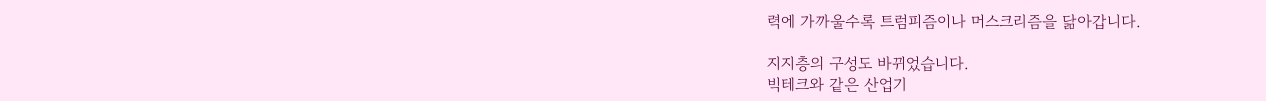력에 가까울수록 트럼피즘이나 머스크리즘을 닮아갑니다.

지지층의 구성도 바뀌었습니다.
빅테크와 같은 산업기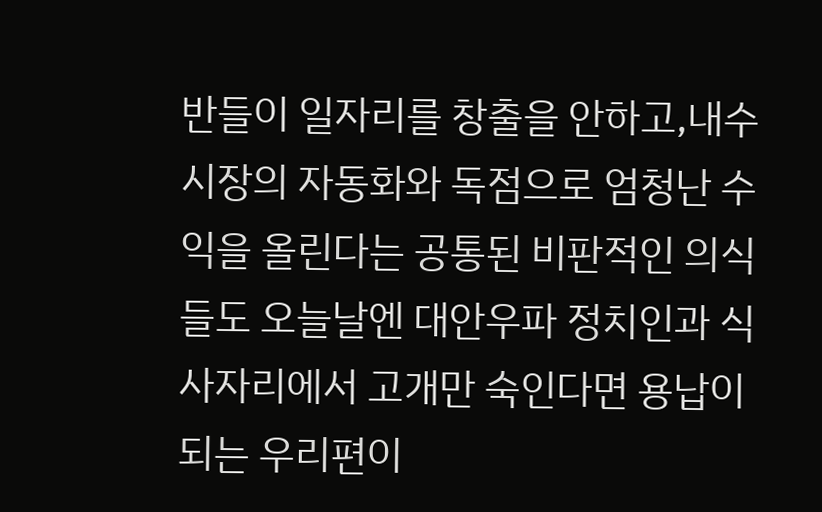반들이 일자리를 창출을 안하고,내수시장의 자동화와 독점으로 엄청난 수익을 올린다는 공통된 비판적인 의식들도 오늘날엔 대안우파 정치인과 식사자리에서 고개만 숙인다면 용납이 되는 우리편이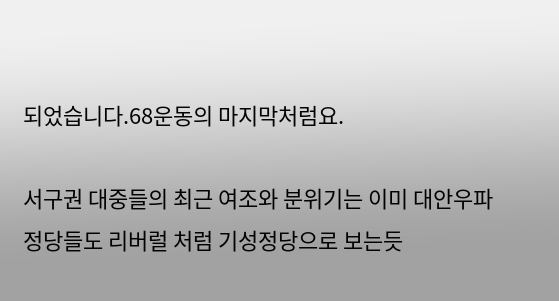되었습니다.68운동의 마지막처럼요.

서구권 대중들의 최근 여조와 분위기는 이미 대안우파 정당들도 리버럴 처럼 기성정당으로 보는듯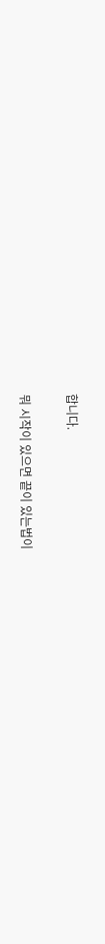합니다.

뭐 시작이 있으면 끝이 있는법이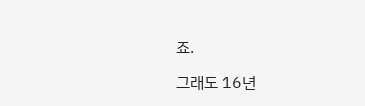죠.

그래도 16년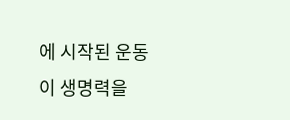에 시작된 운동이 생명력을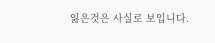잃은것은 사실로 보입니다.